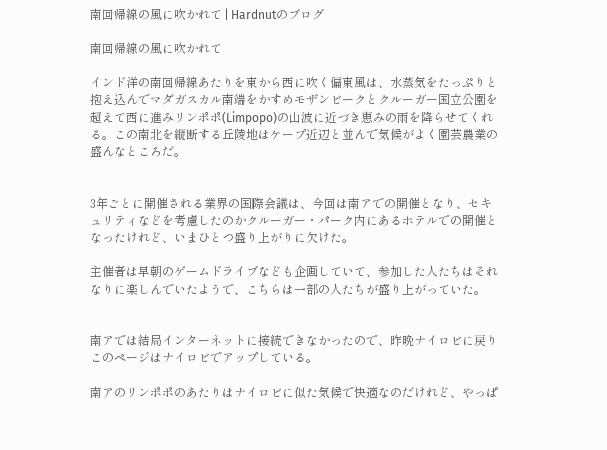南回帰線の風に吹かれて | Hardnutのブログ

南回帰線の風に吹かれて

インド洋の南回帰線あたりを東から西に吹く偏東風は、水蒸気をたっぷりと抱え込んでマダガスカル南端をかすめモザンビークとクルーガー国立公園を超えて西に進みリンポポ(Limpopo)の山波に近づき恵みの雨を降らせてくれる。この南北を縦断する丘陵地はケープ近辺と並んで気候がよく園芸農業の盛んなところだ。


3年ごとに開催される業界の国際会議は、今回は南アでの開催となり、セキュリティなどを考慮したのかクルーガー・パーク内にあるホテルでの開催となったけれど、いまひとつ盛り上がりに欠けた。

主催者は早朝のゲームドライブなども企画していて、参加した人たちはそれなりに楽しんでいたようで、こちらは一部の人たちが盛り上がっていた。


南アでは結局インターネットに接続できなかったので、昨晩ナイロビに戻りこのページはナイロビでアップしている。

南アのリンポポのあたりはナイロビに似た気候で快適なのだけれど、やっぱ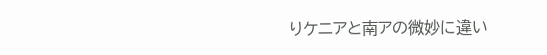りケニアと南アの微妙に違い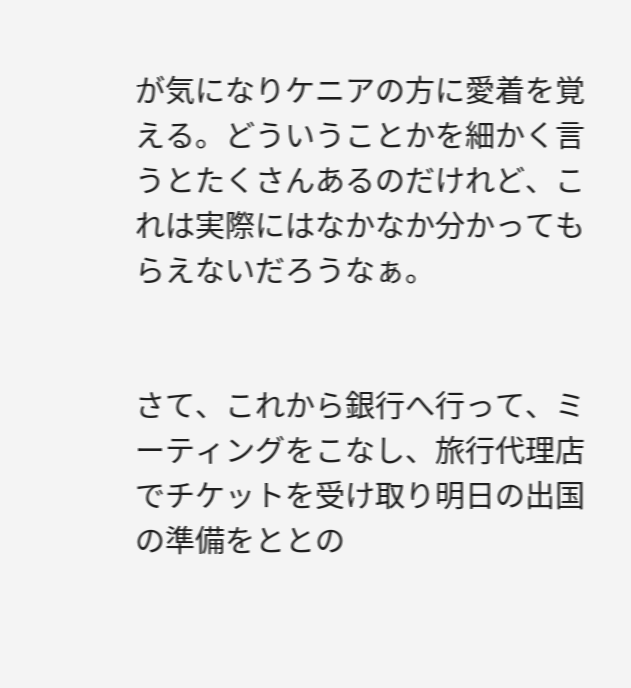が気になりケニアの方に愛着を覚える。どういうことかを細かく言うとたくさんあるのだけれど、これは実際にはなかなか分かってもらえないだろうなぁ。


さて、これから銀行へ行って、ミーティングをこなし、旅行代理店でチケットを受け取り明日の出国の準備をととの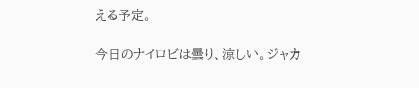える予定。

今日のナイロビは曇り、涼しい。ジャカ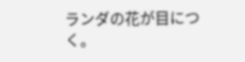ランダの花が目につく。